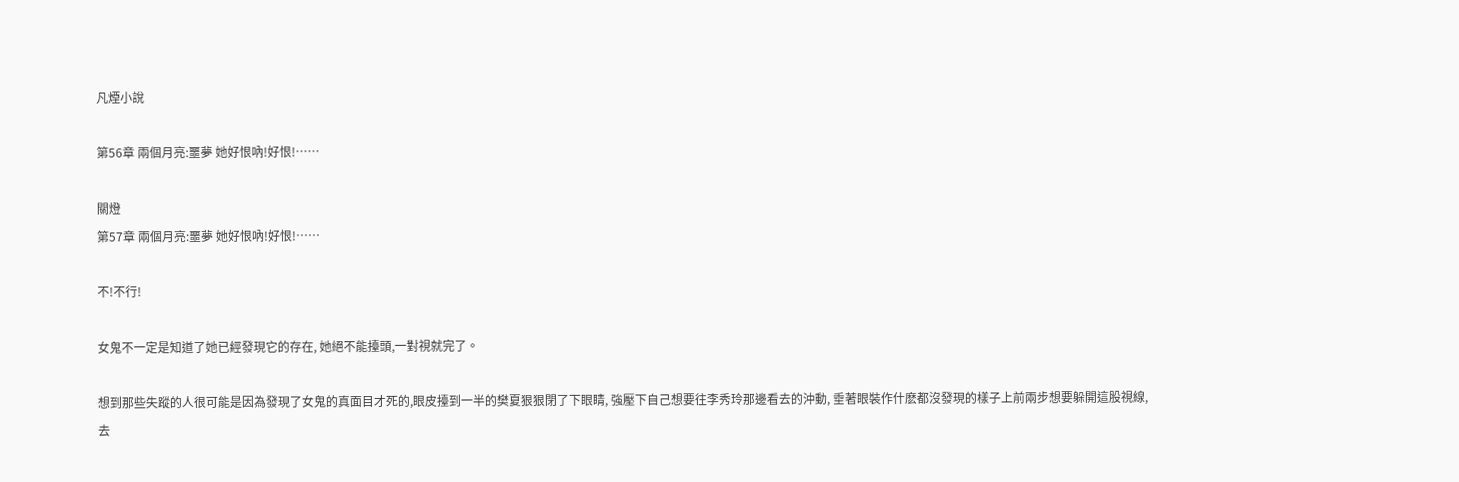凡煙小說

第56章 兩個月亮:噩夢 她好恨吶!好恨!……

關燈
第57章 兩個月亮:噩夢 她好恨吶!好恨!……

不!不行!

女鬼不一定是知道了她已經發現它的存在, 她絕不能擡頭,一對視就完了。

想到那些失蹤的人很可能是因為發現了女鬼的真面目才死的,眼皮擡到一半的樊夏狠狠閉了下眼睛, 強壓下自己想要往李秀玲那邊看去的沖動, 垂著眼裝作什麽都沒發現的樣子上前兩步想要躲開這股視線, 去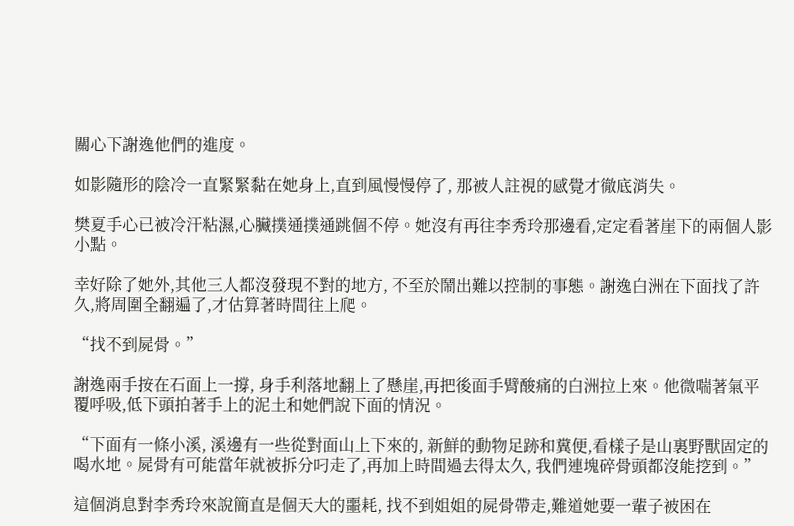關心下謝逸他們的進度。

如影隨形的陰冷一直緊緊黏在她身上,直到風慢慢停了, 那被人註視的感覺才徹底消失。

樊夏手心已被冷汗粘濕,心臟撲通撲通跳個不停。她沒有再往李秀玲那邊看,定定看著崖下的兩個人影小點。

幸好除了她外,其他三人都沒發現不對的地方, 不至於鬧出難以控制的事態。謝逸白洲在下面找了許久,將周圍全翻遍了,才估算著時間往上爬。

“找不到屍骨。”

謝逸兩手按在石面上一撐, 身手利落地翻上了懸崖,再把後面手臂酸痛的白洲拉上來。他微喘著氣平覆呼吸,低下頭拍著手上的泥土和她們說下面的情況。

“下面有一條小溪, 溪邊有一些從對面山上下來的, 新鮮的動物足跡和糞便,看樣子是山裏野獸固定的喝水地。屍骨有可能當年就被拆分叼走了,再加上時間過去得太久, 我們連塊碎骨頭都沒能挖到。”

這個消息對李秀玲來說簡直是個天大的噩耗, 找不到姐姐的屍骨帶走,難道她要一輩子被困在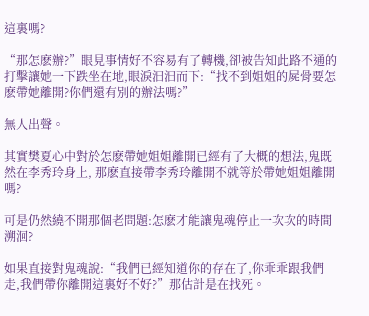這裏嗎?

“那怎麽辦?”眼見事情好不容易有了轉機,卻被告知此路不通的打擊讓她一下跌坐在地,眼淚汩汩而下:“找不到姐姐的屍骨要怎麽帶她離開?你們還有別的辦法嗎?”

無人出聲。

其實樊夏心中對於怎麽帶她姐姐離開已經有了大概的想法,鬼既然在李秀玲身上, 那麽直接帶李秀玲離開不就等於帶她姐姐離開嗎?

可是仍然繞不開那個老問題:怎麽才能讓鬼魂停止一次次的時間溯洄?

如果直接對鬼魂說:“我們已經知道你的存在了,你乖乖跟我們走,我們帶你離開這裏好不好?”那估計是在找死。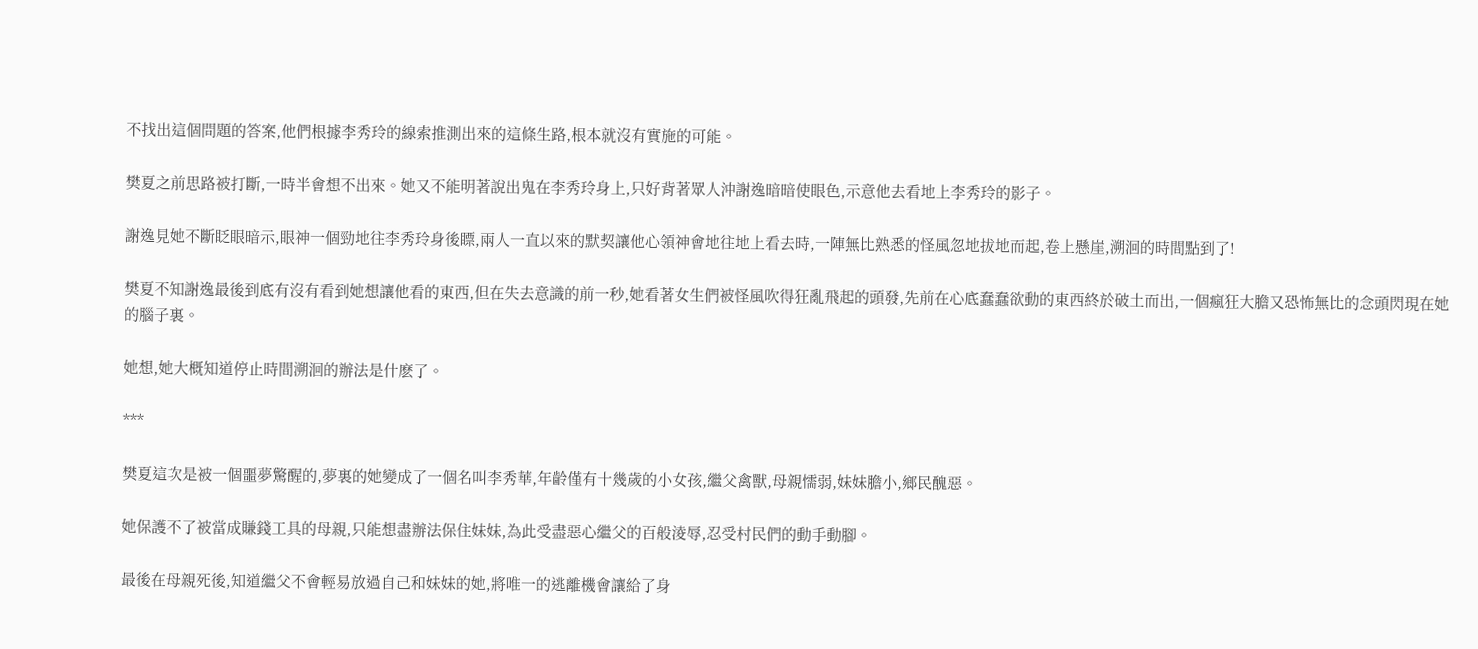不找出這個問題的答案,他們根據李秀玲的線索推測出來的這條生路,根本就沒有實施的可能。

樊夏之前思路被打斷,一時半會想不出來。她又不能明著說出鬼在李秀玲身上,只好背著眾人沖謝逸暗暗使眼色,示意他去看地上李秀玲的影子。

謝逸見她不斷眨眼暗示,眼神一個勁地往李秀玲身後瞟,兩人一直以來的默契讓他心領神會地往地上看去時,一陣無比熟悉的怪風忽地拔地而起,卷上懸崖,溯洄的時間點到了!

樊夏不知謝逸最後到底有沒有看到她想讓他看的東西,但在失去意識的前一秒,她看著女生們被怪風吹得狂亂飛起的頭發,先前在心底蠢蠢欲動的東西終於破土而出,一個瘋狂大膽又恐怖無比的念頭閃現在她的腦子裏。

她想,她大概知道停止時間溯洄的辦法是什麽了。

***

樊夏這次是被一個噩夢驚醒的,夢裏的她變成了一個名叫李秀華,年齡僅有十幾歲的小女孩,繼父禽獸,母親懦弱,妹妹膽小,鄉民醜惡。

她保護不了被當成賺錢工具的母親,只能想盡辦法保住妹妹,為此受盡惡心繼父的百般淩辱,忍受村民們的動手動腳。

最後在母親死後,知道繼父不會輕易放過自己和妹妹的她,將唯一的逃離機會讓給了身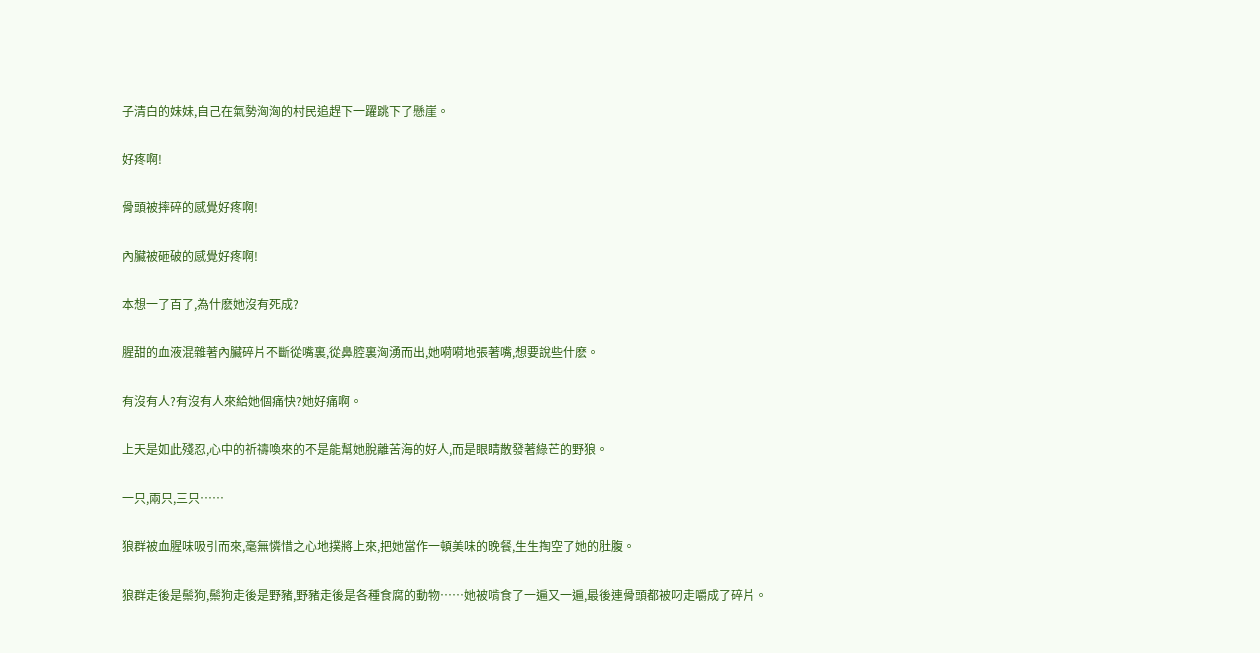子清白的妹妹,自己在氣勢洶洶的村民追趕下一躍跳下了懸崖。

好疼啊!

骨頭被摔碎的感覺好疼啊!

內臟被砸破的感覺好疼啊!

本想一了百了,為什麽她沒有死成?

腥甜的血液混雜著內臟碎片不斷從嘴裏,從鼻腔裏洶湧而出,她嗬嗬地張著嘴,想要說些什麽。

有沒有人?有沒有人來給她個痛快?她好痛啊。

上天是如此殘忍,心中的祈禱喚來的不是能幫她脫離苦海的好人,而是眼睛散發著綠芒的野狼。

一只,兩只,三只……

狼群被血腥味吸引而來,毫無憐惜之心地撲將上來,把她當作一頓美味的晚餐,生生掏空了她的肚腹。

狼群走後是鬃狗,鬃狗走後是野豬,野豬走後是各種食腐的動物……她被啃食了一遍又一遍,最後連骨頭都被叼走嚼成了碎片。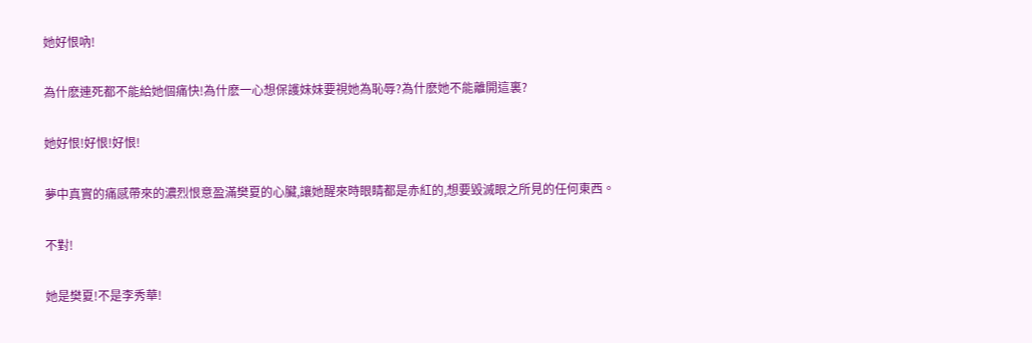她好恨吶!

為什麽連死都不能給她個痛快!為什麽一心想保護妹妹要視她為恥辱?為什麽她不能離開這裏?

她好恨!好恨!好恨!

夢中真實的痛感帶來的濃烈恨意盈滿樊夏的心臟,讓她醒來時眼睛都是赤紅的,想要毀滅眼之所見的任何東西。

不對!

她是樊夏!不是李秀華!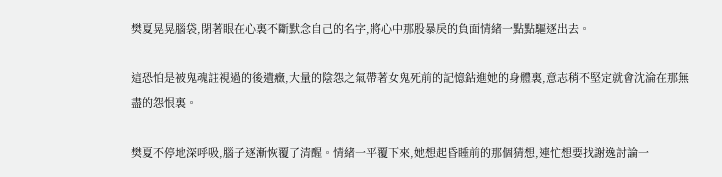樊夏晃晃腦袋,閉著眼在心裏不斷默念自己的名字,將心中那股暴戾的負面情緒一點點驅逐出去。

這恐怕是被鬼魂註視過的後遺癥,大量的陰怨之氣帶著女鬼死前的記憶鉆進她的身體裏,意志稍不堅定就會沈淪在那無盡的怨恨裏。

樊夏不停地深呼吸,腦子逐漸恢覆了清醒。情緒一平覆下來,她想起昏睡前的那個猜想,連忙想要找謝逸討論一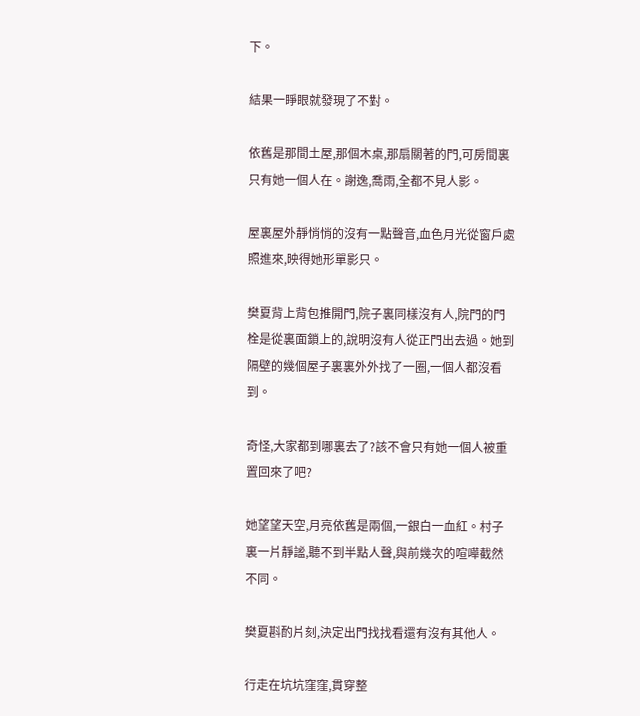下。

結果一睜眼就發現了不對。

依舊是那間土屋,那個木桌,那扇關著的門,可房間裏只有她一個人在。謝逸,喬雨,全都不見人影。

屋裏屋外靜悄悄的沒有一點聲音,血色月光從窗戶處照進來,映得她形單影只。

樊夏背上背包推開門,院子裏同樣沒有人,院門的門栓是從裏面鎖上的,說明沒有人從正門出去過。她到隔壁的幾個屋子裏裏外外找了一圈,一個人都沒看到。

奇怪,大家都到哪裏去了?該不會只有她一個人被重置回來了吧?

她望望天空,月亮依舊是兩個,一銀白一血紅。村子裏一片靜謐,聽不到半點人聲,與前幾次的喧嘩截然不同。

樊夏斟酌片刻,決定出門找找看還有沒有其他人。

行走在坑坑窪窪,貫穿整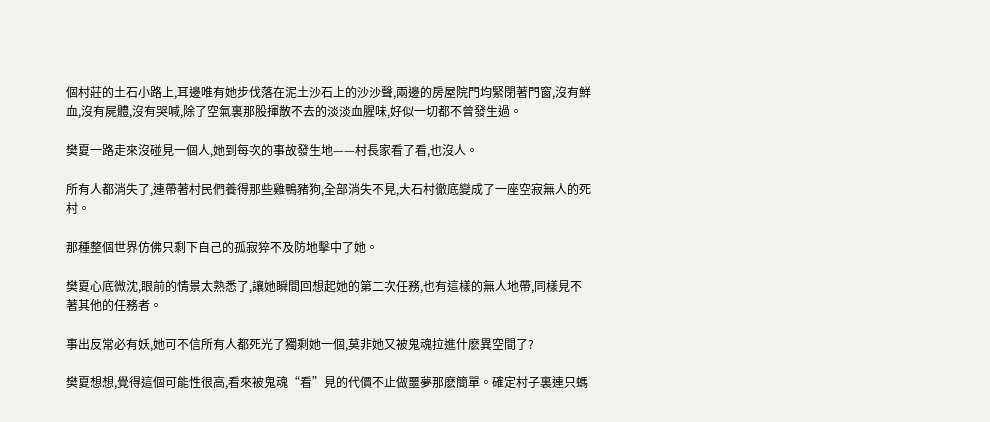個村莊的土石小路上,耳邊唯有她步伐落在泥土沙石上的沙沙聲,兩邊的房屋院門均緊閉著門窗,沒有鮮血,沒有屍體,沒有哭喊,除了空氣裏那股揮散不去的淡淡血腥味,好似一切都不曾發生過。

樊夏一路走來沒碰見一個人,她到每次的事故發生地——村長家看了看,也沒人。

所有人都消失了,連帶著村民們養得那些雞鴨豬狗,全部消失不見,大石村徹底變成了一座空寂無人的死村。

那種整個世界仿佛只剩下自己的孤寂猝不及防地擊中了她。

樊夏心底微沈,眼前的情景太熟悉了,讓她瞬間回想起她的第二次任務,也有這樣的無人地帶,同樣見不著其他的任務者。

事出反常必有妖,她可不信所有人都死光了獨剩她一個,莫非她又被鬼魂拉進什麽異空間了?

樊夏想想,覺得這個可能性很高,看來被鬼魂“看”見的代價不止做噩夢那麽簡單。確定村子裏連只螞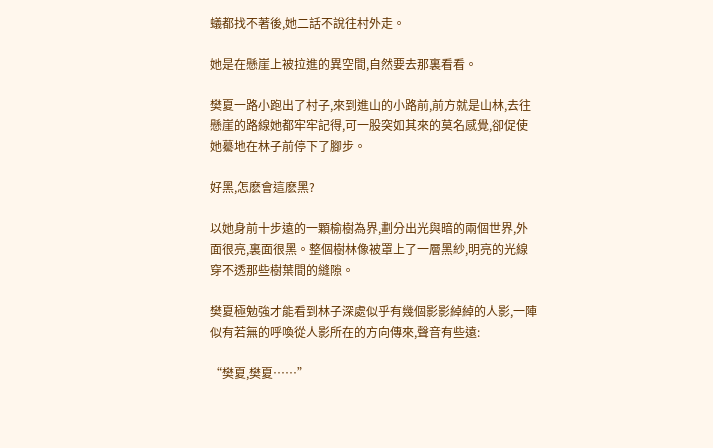蟻都找不著後,她二話不說往村外走。

她是在懸崖上被拉進的異空間,自然要去那裏看看。

樊夏一路小跑出了村子,來到進山的小路前,前方就是山林,去往懸崖的路線她都牢牢記得,可一股突如其來的莫名感覺,卻促使她驀地在林子前停下了腳步。

好黑,怎麽會這麽黑?

以她身前十步遠的一顆榆樹為界,劃分出光與暗的兩個世界,外面很亮,裏面很黑。整個樹林像被罩上了一層黑紗,明亮的光線穿不透那些樹葉間的縫隙。

樊夏極勉強才能看到林子深處似乎有幾個影影綽綽的人影,一陣似有若無的呼喚從人影所在的方向傳來,聲音有些遠:

“樊夏,樊夏……”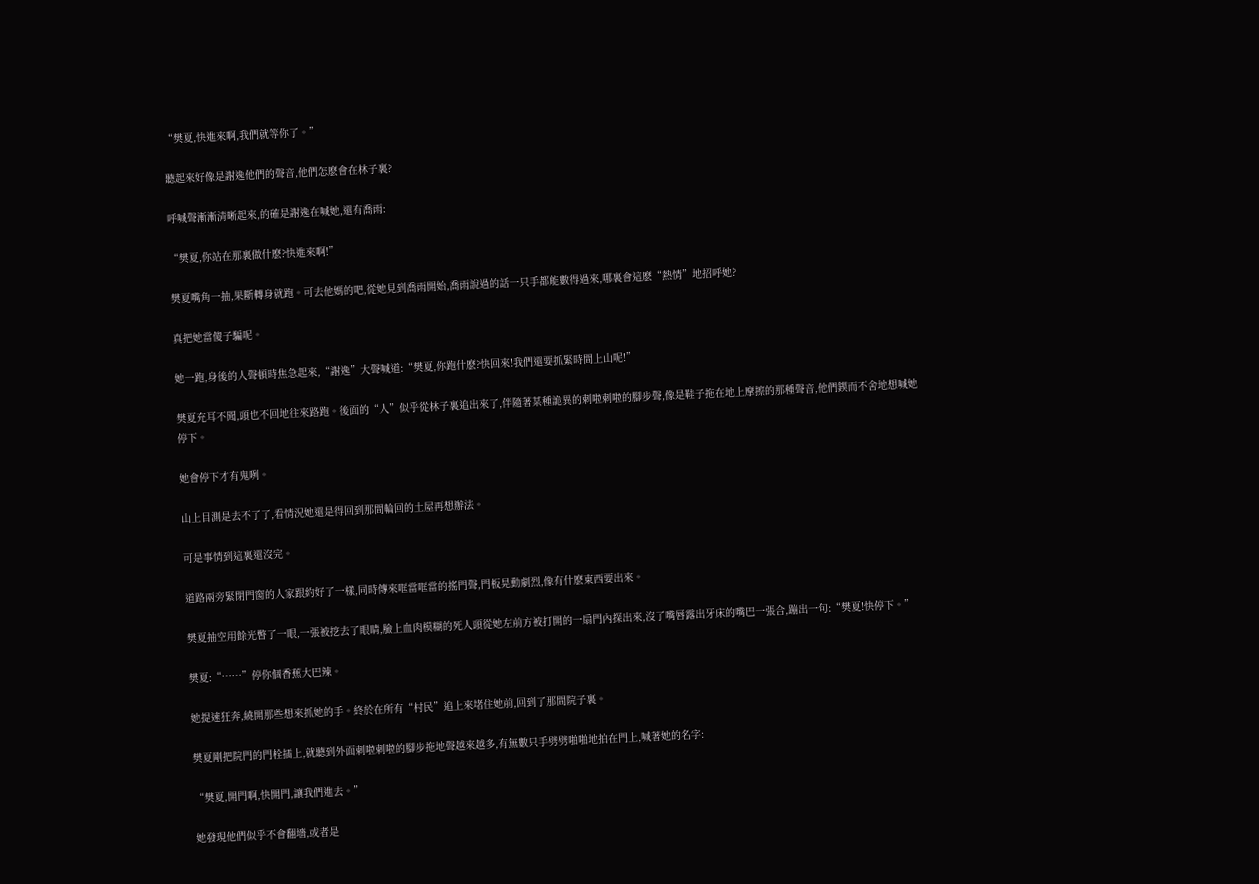“樊夏,快進來啊,我們就等你了。”

聽起來好像是謝逸他們的聲音,他們怎麽會在林子裏?

呼喊聲漸漸清晰起來,的確是謝逸在喊她,還有喬雨:

“樊夏,你站在那裏做什麽?快進來啊!”

樊夏嘴角一抽,果斷轉身就跑。可去他媽的吧,從她見到喬雨開始,喬雨說過的話一只手都能數得過來,哪裏會這麽“熱情”地招呼她?

真把她當傻子騙呢。

她一跑,身後的人聲頓時焦急起來,“謝逸”大聲喊道:“樊夏,你跑什麽?快回來!我們還要抓緊時間上山呢!”

樊夏充耳不聞,頭也不回地往來路跑。後面的“人”似乎從林子裏追出來了,伴隨著某種詭異的刺啦刺啦的腳步聲,像是鞋子拖在地上摩擦的那種聲音,他們鍥而不舍地想喊她停下。

她會停下才有鬼咧。

山上目測是去不了了,看情況她還是得回到那間輪回的土屋再想辦法。

可是事情到這裏還沒完。

道路兩旁緊閉門窗的人家跟約好了一樣,同時傳來哐當哐當的搖門聲,門板晃動劇烈,像有什麽東西要出來。

樊夏抽空用餘光瞥了一眼,一張被挖去了眼睛,臉上血肉模糊的死人頭從她左前方被打開的一扇門內探出來,沒了嘴唇露出牙床的嘴巴一張合,蹦出一句:“樊夏!快停下。”

樊夏:“……”停你個香蕉大巴辣。

她提速狂奔,繞開那些想來抓她的手。終於在所有“村民”追上來堵住她前,回到了那間院子裏。

樊夏剛把院門的門栓插上,就聽到外面刺啦刺啦的腳步拖地聲越來越多,有無數只手劈劈啪啪地拍在門上,喊著她的名字:

“樊夏,開門啊,快開門,讓我們進去。”

她發現他們似乎不會翻墻,或者是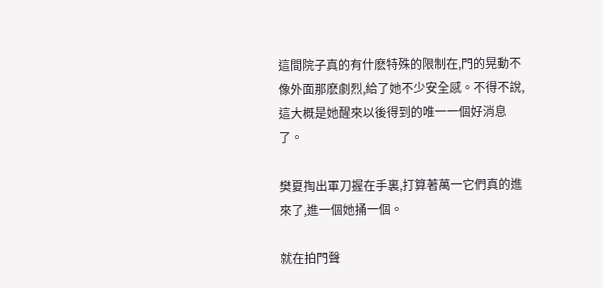這間院子真的有什麽特殊的限制在,門的晃動不像外面那麽劇烈,給了她不少安全感。不得不說,這大概是她醒來以後得到的唯一一個好消息了。

樊夏掏出軍刀握在手裏,打算著萬一它們真的進來了,進一個她捅一個。

就在拍門聲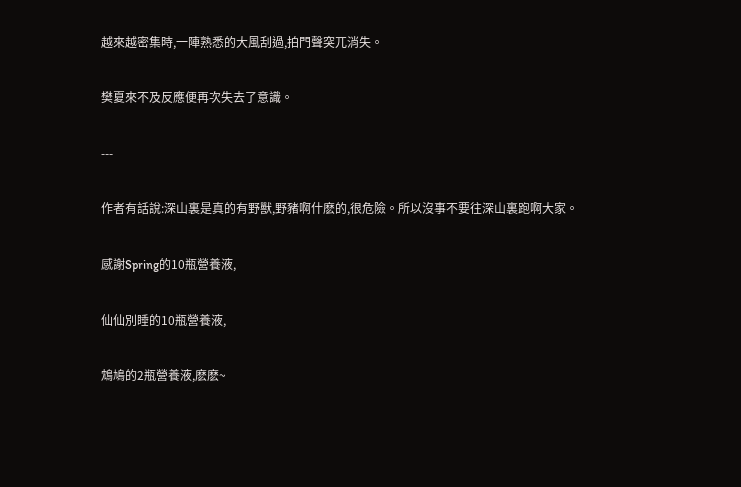越來越密集時,一陣熟悉的大風刮過,拍門聲突兀消失。

樊夏來不及反應便再次失去了意識。

---

作者有話說:深山裏是真的有野獸,野豬啊什麽的,很危險。所以沒事不要往深山裏跑啊大家。

感謝Spring的10瓶營養液,

仙仙別睡的10瓶營養液,

鴆鳩的2瓶營養液,麽麽~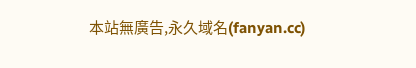本站無廣告,永久域名(fanyan.cc)